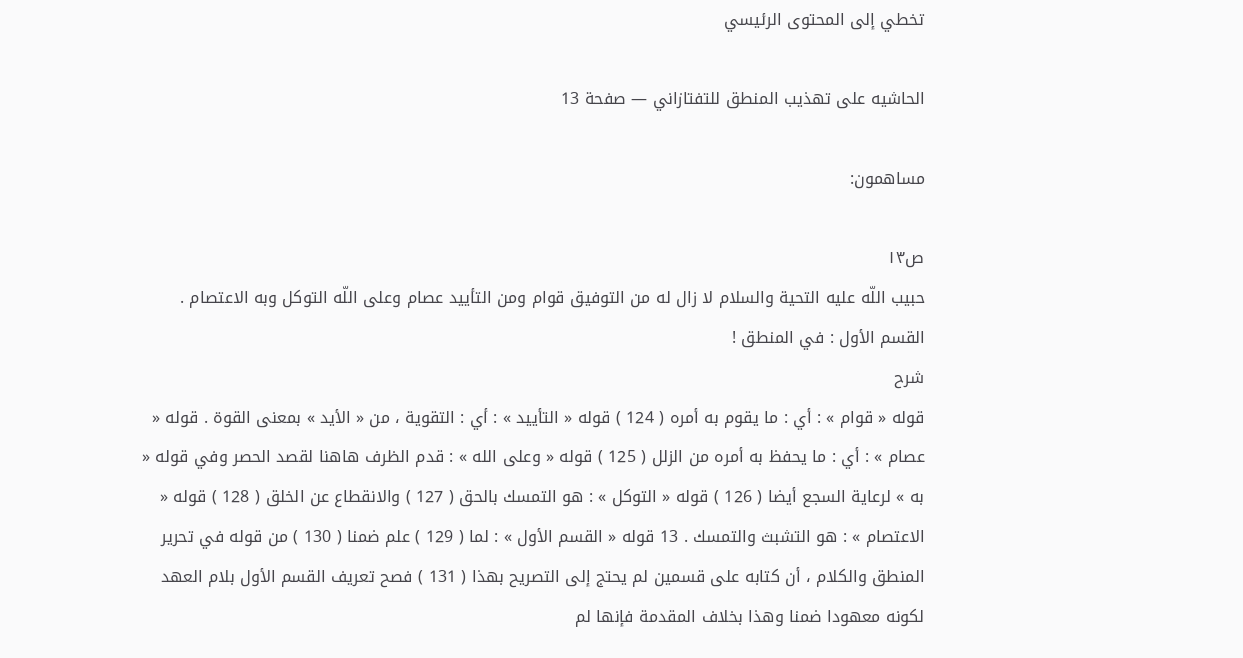تخطي إلى المحتوى الرئيسي

الحاشيه على تهذيب المنطق للتفتازاني — صفحة 13

مساهمون:

ص١٣
حبيب اللّه عليه التحية والسلام لا زال له من التوفيق قوام ومن التأييد عصام وعلى اللّه التوكل وبه الاعتصام . القسم الأول : في المنطق !
شرح
قوله « قوام » : أي : ما يقوم به أمره ( 124 ) قوله « التأييد » : أي : التقوية ، من « الأيد » بمعنى القوة . قوله « عصام » : أي : ما يحفظ به أمره من الزلل ( 125 ) قوله « وعلى الله » : قدم الظرف هاهنا لقصد الحصر وفي قوله « به » لرعاية السجع أيضا ( 126 ) قوله « التوكل » : هو التمسك بالحق ( 127 ) والانقطاع عن الخلق ( 128 ) قوله « الاعتصام » : هو التشبث والتمسك . 13 قوله « القسم الأول » : لما ( 129 ) علم ضمنا ( 130 ) من قوله في تحرير المنطق والكلام ، أن كتابه على قسمين لم يحتج إلى التصريح بهذا ( 131 ) فصح تعريف القسم الأول بلام العهد لكونه معهودا ضمنا وهذا بخلاف المقدمة فإنها لم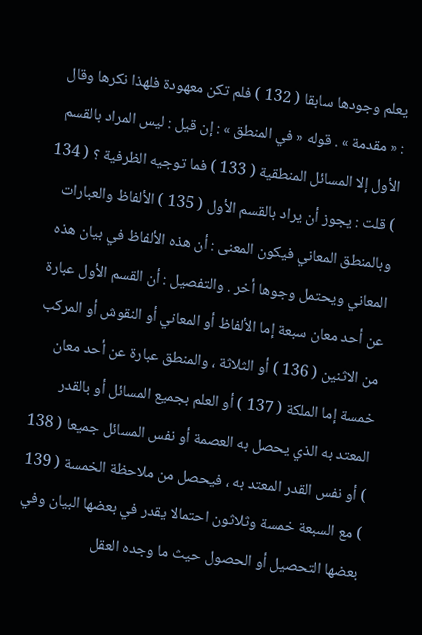يعلم وجودها سابقا ( 132 ) فلم تكن معهودة فلهذا نكرها وقال : « مقدمة » . قوله « في المنطق » : إن قيل : ليس المراد بالقسم الأول إلا المسائل المنطقية ( 133 ) فما توجيه الظرفية ؟ ( 134 ) قلت : يجوز أن يراد بالقسم الأول ( 135 ) الألفاظ والعبارات وبالمنطق المعاني فيكون المعنى : أن هذه الألفاظ في بيان هذه المعاني ويحتمل وجوها أخر . والتفصيل : أن القسم الأول عبارة عن أحد معان سبعة إما الألفاظ أو المعاني أو النقوش أو المركب من الاثنين ( 136 ) أو الثلاثة ، والمنطق عبارة عن أحد معان خمسة إما الملكة ( 137 ) أو العلم بجميع المسائل أو بالقدر المعتد به الذي يحصل به العصمة أو نفس المسائل جميعا ( 138 ) أو نفس القدر المعتد به ، فيحصل من ملاحظة الخمسة ( 139 ) مع السبعة خمسة وثلاثون احتمالا يقدر في بعضها البيان وفي بعضها التحصيل أو الحصول حيث ما وجده العقل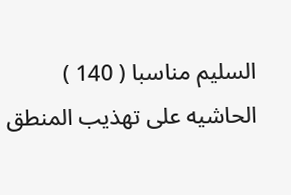السليم مناسبا ( 140 )
الحاشيه على تهذيب المنطق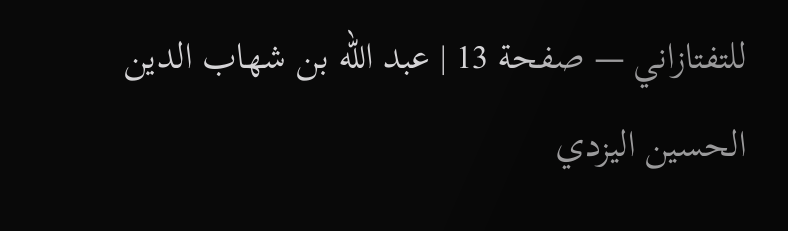للتفتازاني — صفحة 13 | عبد الله بن شهاب الدين الحسين اليزدي